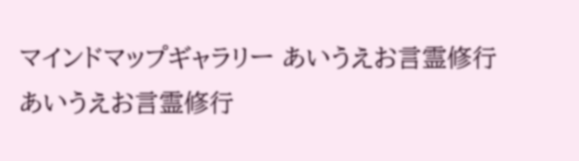マインドマップギャラリー あいうえお言霊修行
あいうえお言霊修行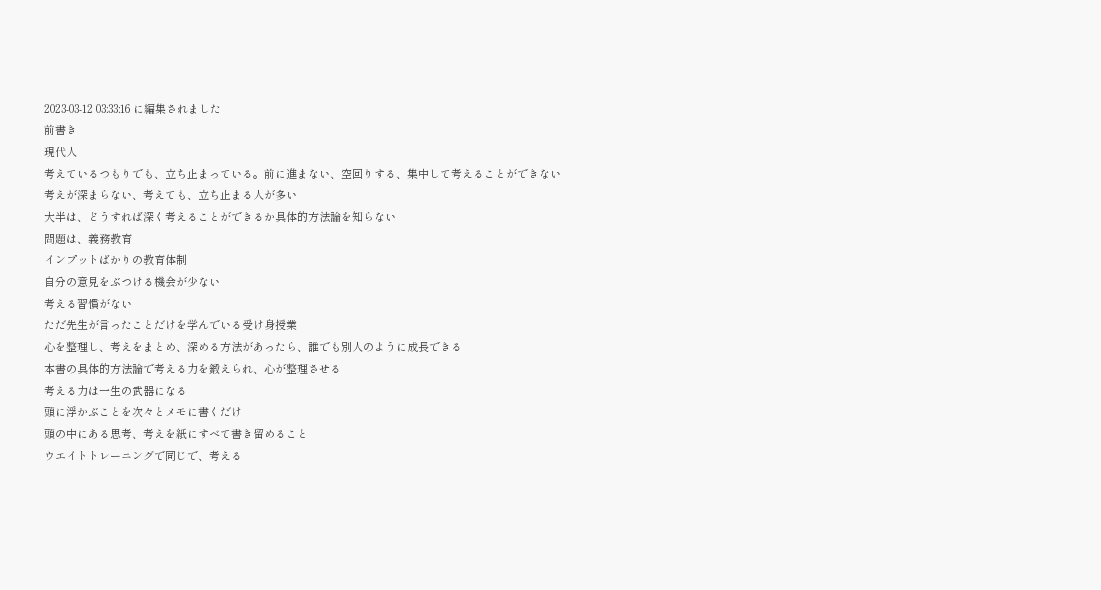2023-03-12 03:33:16 に編集されました
前書き
現代人
考えているつもりでも、立ち止まっている。前に進まない、空回りする、集中して考えることができない
考えが深まらない、考えても、立ち止まる人が多い
大半は、どうすれば深く考えることができるか具体的方法論を知らない
問題は、義務教育
インプットばかりの教育体制
自分の意見をぶつける機会が少ない
考える習慣がない
ただ先生が言ったことだけを学んでいる受け身授業
心を整理し、考えをまとめ、深める方法があったら、誰でも別人のように成長できる
本書の具体的方法論で考える力を鍛えられ、心が整理させる
考える力は一生の武器になる
頭に浮かぶことを次々とメモに書くだけ
頭の中にある思考、考えを紙にすべて書き留めること
ウエイトトレーニングで同じで、考える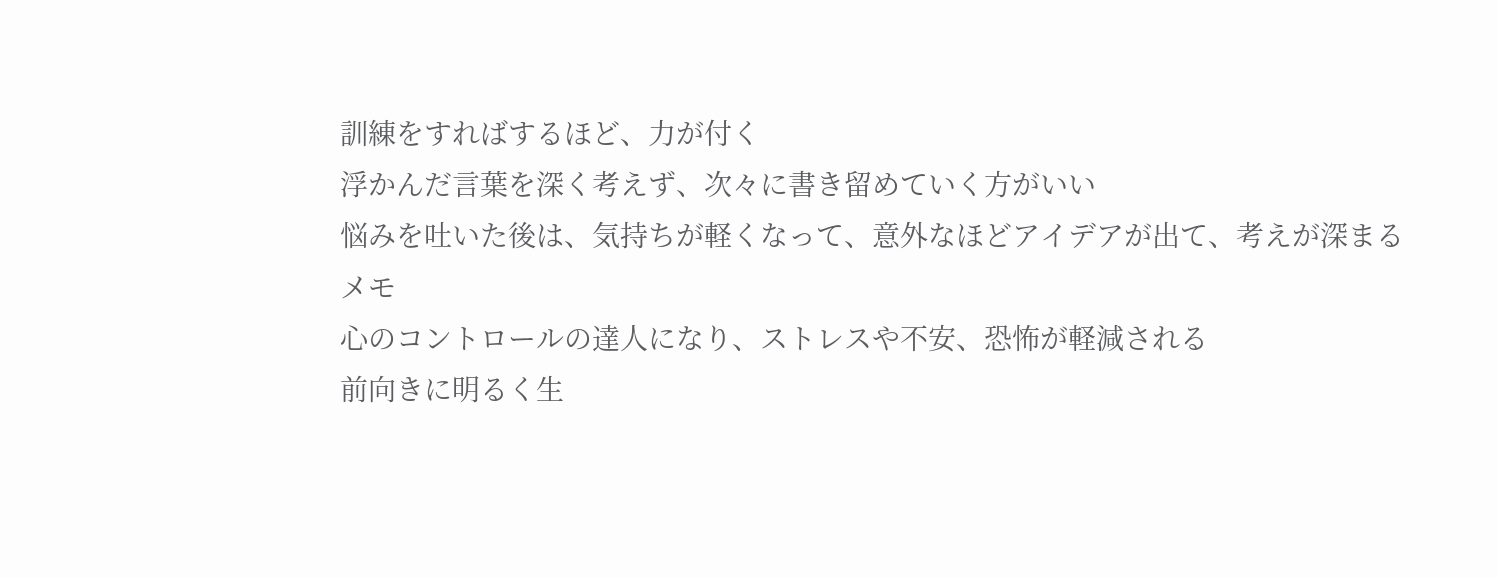訓練をすればするほど、力が付く
浮かんだ言葉を深く考えず、次々に書き留めていく方がいい
悩みを吐いた後は、気持ちが軽くなって、意外なほどアイデアが出て、考えが深まる
メモ
心のコントロールの達人になり、ストレスや不安、恐怖が軽減される
前向きに明るく生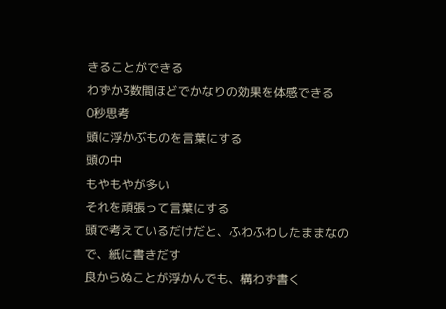きることができる
わずか3数間ほどでかなりの効果を体感できる
0秒思考
頭に浮かぶものを言葉にする
頭の中
もやもやが多い
それを頑張って言葉にする
頭で考えているだけだと、ふわふわしたままなので、紙に書きだす
良からぬことが浮かんでも、構わず書く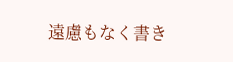遠慮もなく書き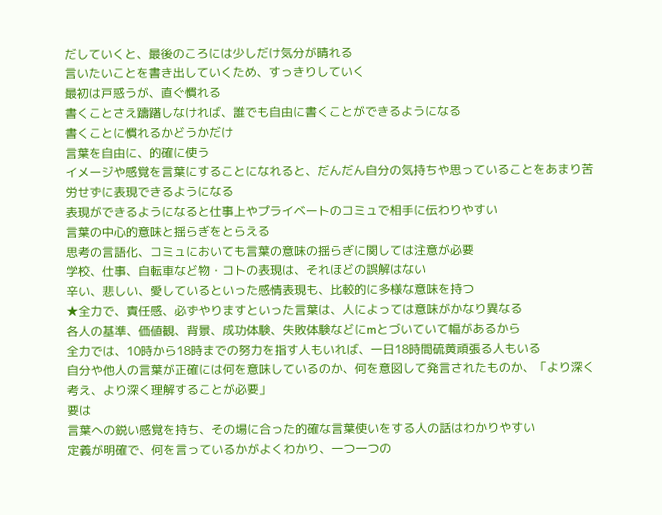だしていくと、最後のころには少しだけ気分が晴れる
言いたいことを書き出していくため、すっきりしていく
最初は戸惑うが、直ぐ慣れる
書くことさえ躊躇しなければ、誰でも自由に書くことができるようになる
書くことに慣れるかどうかだけ
言葉を自由に、的確に使う
イメージや感覚を言葉にすることになれると、だんだん自分の気持ちや思っていることをあまり苦労せずに表現できるようになる
表現ができるようになると仕事上やプライベートのコミュで相手に伝わりやすい
言葉の中心的意味と揺らぎをとらえる
思考の言語化、コミュにおいても言葉の意味の揺らぎに関しては注意が必要
学校、仕事、自転車など物・コトの表現は、それほどの誤解はない
辛い、悲しい、愛しているといった感情表現も、比較的に多様な意味を持つ
★全力で、責任感、必ずやりますといった言葉は、人によっては意味がかなり異なる
各人の基準、価値観、背景、成功体験、失敗体験などにmとづいていて幅があるから
全力では、10時から18時までの努力を指す人もいれば、一日18時間硫黄頑張る人もいる
自分や他人の言葉が正確には何を意味しているのか、何を意図して発言されたものか、「より深く考え、より深く理解することが必要」
要は
言葉への鋭い感覚を持ち、その場に合った的確な言葉使いをする人の話はわかりやすい
定義が明確で、何を言っているかがよくわかり、一つ一つの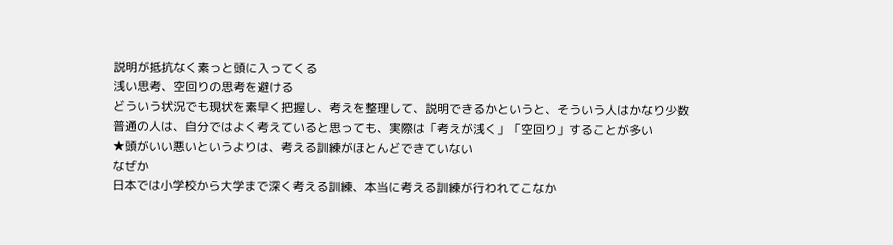説明が抵抗なく素っと頭に入ってくる
浅い思考、空回りの思考を避ける
どういう状況でも現状を素早く把握し、考えを整理して、説明できるかというと、そういう人はかなり少数
普通の人は、自分ではよく考えていると思っても、実際は「考えが浅く」「空回り」することが多い
★頭がいい悪いというよりは、考える訓練がほとんどできていない
なぜか
日本では小学校から大学まで深く考える訓練、本当に考える訓練が行われてこなか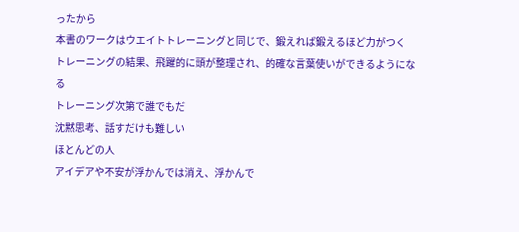ったから
本書のワークはウエイトトレーニングと同じで、鍛えれば鍛えるほど力がつく
トレーニングの結果、飛躍的に頭が整理され、的確な言葉使いができるようになる
トレーニング次第で誰でもだ
沈黙思考、話すだけも難しい
ほとんどの人
アイデアや不安が浮かんでは消え、浮かんで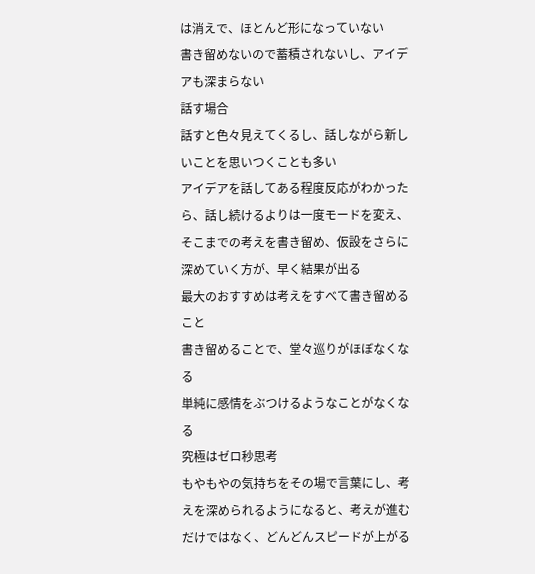は消えで、ほとんど形になっていない
書き留めないので蓄積されないし、アイデアも深まらない
話す場合
話すと色々見えてくるし、話しながら新しいことを思いつくことも多い
アイデアを話してある程度反応がわかったら、話し続けるよりは一度モードを変え、そこまでの考えを書き留め、仮設をさらに深めていく方が、早く結果が出る
最大のおすすめは考えをすべて書き留めること
書き留めることで、堂々巡りがほぼなくなる
単純に感情をぶつけるようなことがなくなる
究極はゼロ秒思考
もやもやの気持ちをその場で言葉にし、考えを深められるようになると、考えが進むだけではなく、どんどんスピードが上がる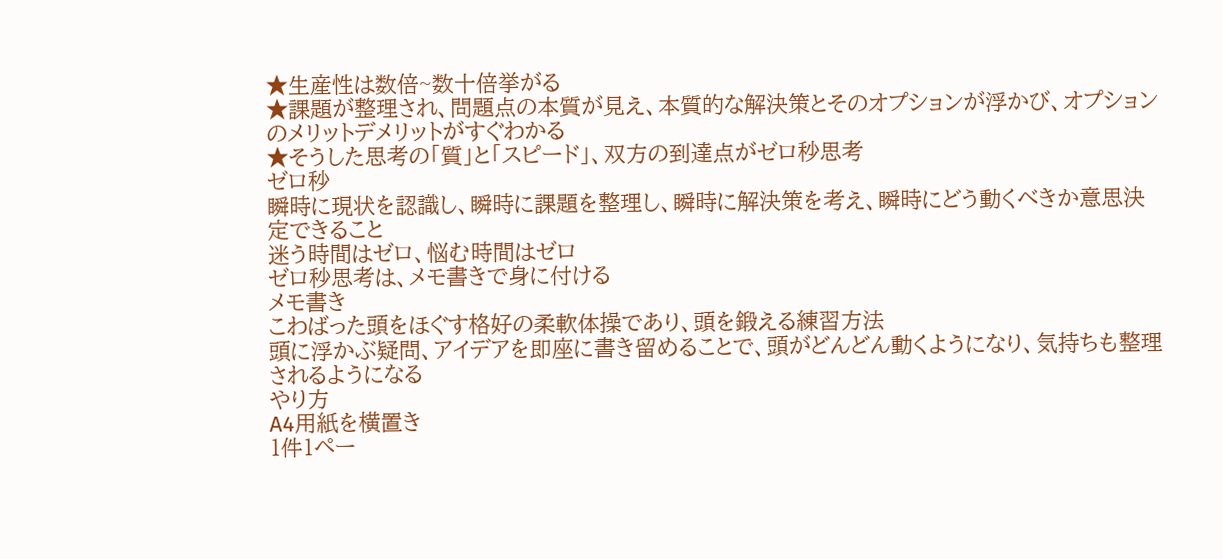★生産性は数倍~数十倍挙がる
★課題が整理され、問題点の本質が見え、本質的な解決策とそのオプションが浮かび、オプションのメリットデメリットがすぐわかる
★そうした思考の「質」と「スピード」、双方の到達点がゼロ秒思考
ゼロ秒
瞬時に現状を認識し、瞬時に課題を整理し、瞬時に解決策を考え、瞬時にどう動くべきか意思決定できること
迷う時間はゼロ、悩む時間はゼロ
ゼロ秒思考は、メモ書きで身に付ける
メモ書き
こわばった頭をほぐす格好の柔軟体操であり、頭を鍛える練習方法
頭に浮かぶ疑問、アイデアを即座に書き留めることで、頭がどんどん動くようになり、気持ちも整理されるようになる
やり方
A4用紙を横置き
1件1ペー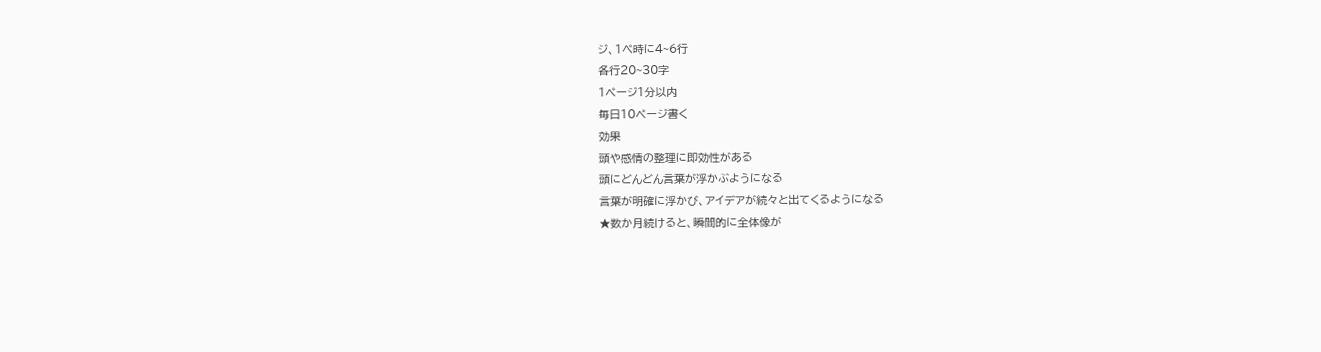ジ、1ぺ時に4~6行
各行20~30字
1ページ1分以内
毎日10ページ書く
効果
頭や感情の整理に即効性がある
頭にどんどん言葉が浮かぶようになる
言葉が明確に浮かび、アイデアが続々と出てくるようになる
★数か月続けると、瞬間的に全体像が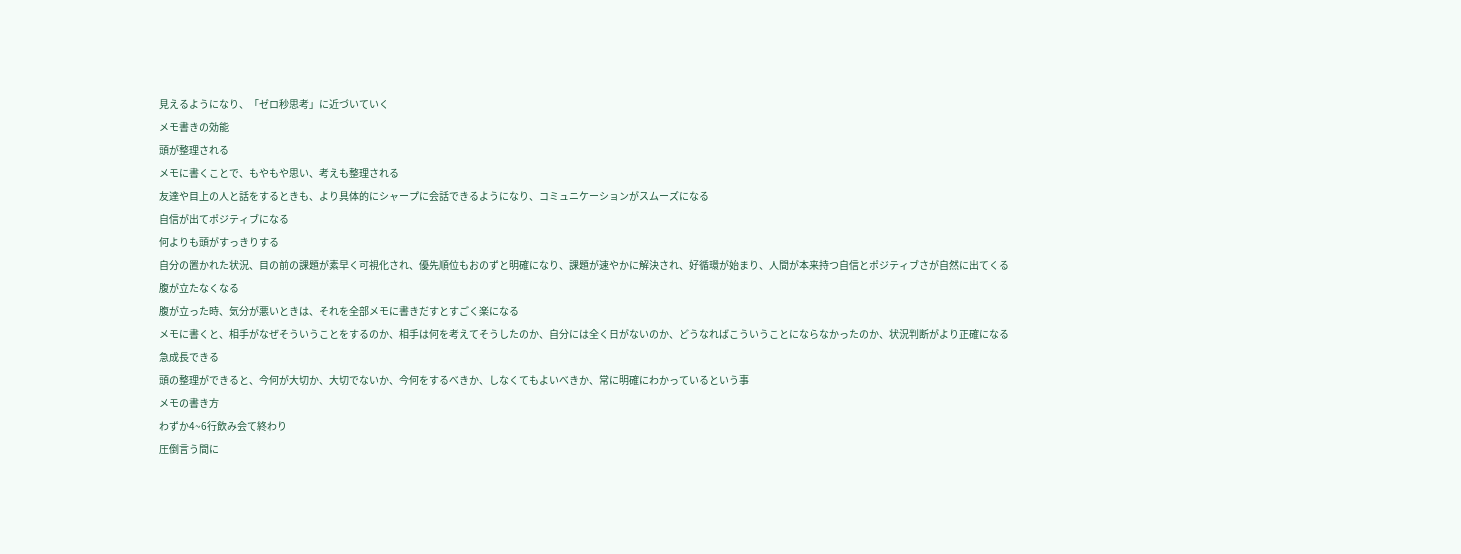見えるようになり、「ゼロ秒思考」に近づいていく
メモ書きの効能
頭が整理される
メモに書くことで、もやもや思い、考えも整理される
友達や目上の人と話をするときも、より具体的にシャープに会話できるようになり、コミュニケーションがスムーズになる
自信が出てポジティブになる
何よりも頭がすっきりする
自分の置かれた状況、目の前の課題が素早く可視化され、優先順位もおのずと明確になり、課題が速やかに解決され、好循環が始まり、人間が本来持つ自信とポジティブさが自然に出てくる
腹が立たなくなる
腹が立った時、気分が悪いときは、それを全部メモに書きだすとすごく楽になる
メモに書くと、相手がなぜそういうことをするのか、相手は何を考えてそうしたのか、自分には全く日がないのか、どうなればこういうことにならなかったのか、状況判断がより正確になる
急成長できる
頭の整理ができると、今何が大切か、大切でないか、今何をするべきか、しなくてもよいべきか、常に明確にわかっているという事
メモの書き方
わずか4~6行飲み会て終わり
圧倒言う間に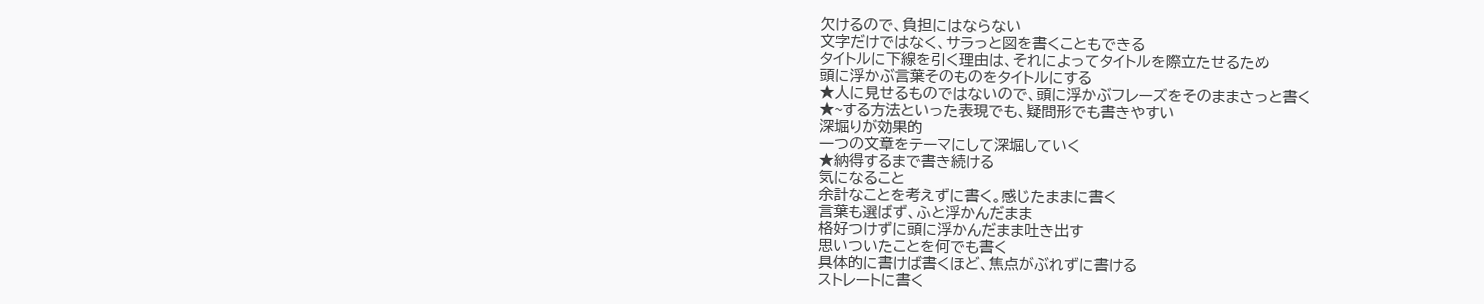欠けるので、負担にはならない
文字だけではなく、サラっと図を書くこともできる
タイトルに下線を引く理由は、それによってタイトルを際立たせるため
頭に浮かぶ言葉そのものをタイトルにする
★人に見せるものではないので、頭に浮かぶフレーズをそのままさっと書く
★~する方法といった表現でも、疑問形でも書きやすい
深堀りが効果的
一つの文章をテーマにして深堀していく
★納得するまで書き続ける
気になること
余計なことを考えずに書く。感じたままに書く
言葉も選ばず、ふと浮かんだまま
格好つけずに頭に浮かんだまま吐き出す
思いついたことを何でも書く
具体的に書けば書くほど、焦点がぶれずに書ける
ストレートに書く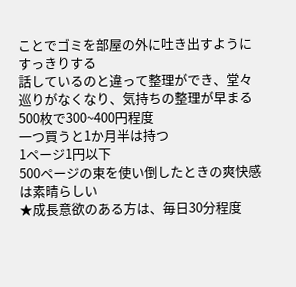ことでゴミを部屋の外に吐き出すようにすっきりする
話しているのと違って整理ができ、堂々巡りがなくなり、気持ちの整理が早まる
500枚で300~400円程度
一つ買うと1か月半は持つ
1ページ1円以下
500ページの束を使い倒したときの爽快感は素晴らしい
★成長意欲のある方は、毎日30分程度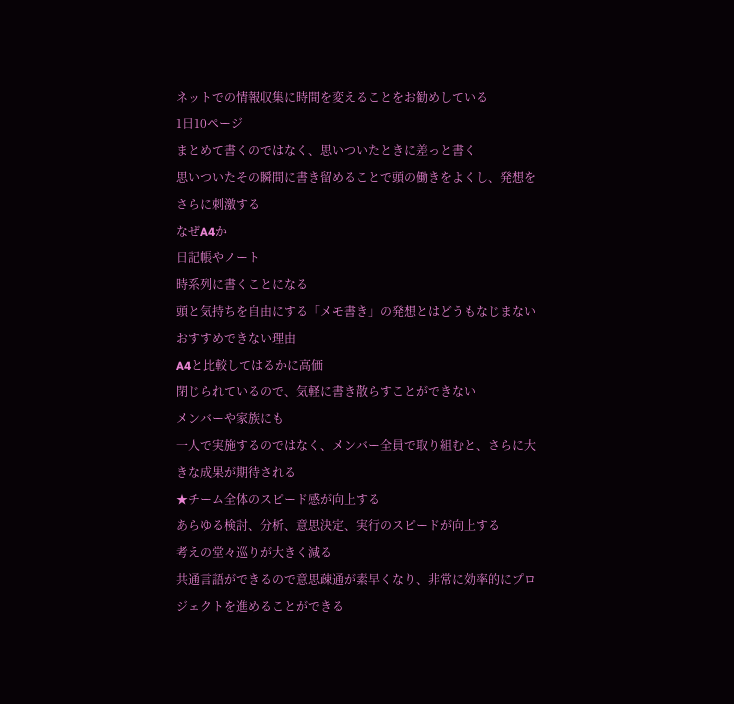ネットでの情報収集に時間を変えることをお勧めしている
1日10ページ
まとめて書くのではなく、思いついたときに差っと書く
思いついたその瞬間に書き留めることで頭の働きをよくし、発想をさらに刺激する
なぜA4か
日記帳やノート
時系列に書くことになる
頭と気持ちを自由にする「メモ書き」の発想とはどうもなじまない
おすすめできない理由
A4と比較してはるかに高価
閉じられているので、気軽に書き散らすことができない
メンバーや家族にも
一人で実施するのではなく、メンバー全員で取り組むと、さらに大きな成果が期待される
★チーム全体のスピード感が向上する
あらゆる検討、分析、意思決定、実行のスピードが向上する
考えの堂々巡りが大きく減る
共通言語ができるので意思疎通が素早くなり、非常に効率的にプロジェクトを進めることができる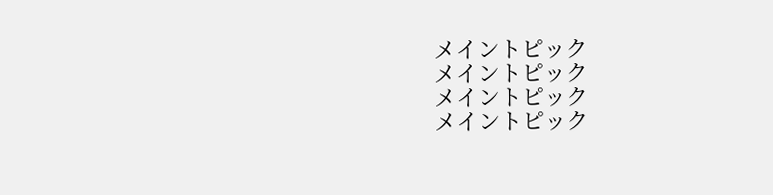メイントピック
メイントピック
メイントピック
メイントピック